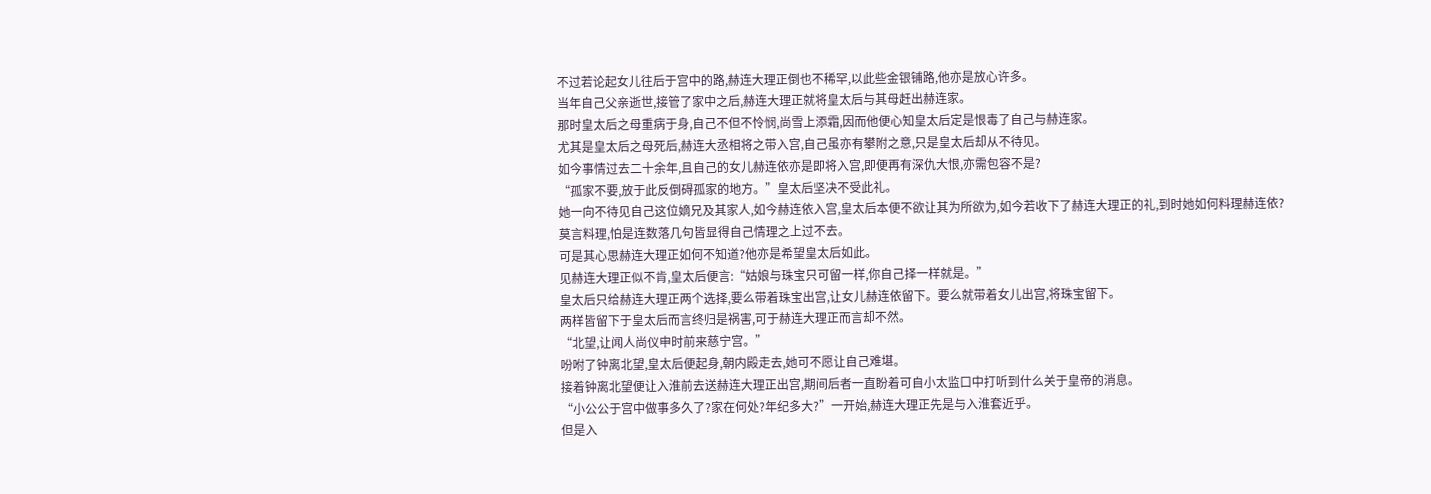不过若论起女儿往后于宫中的路,赫连大理正倒也不稀罕,以此些金银铺路,他亦是放心许多。
当年自己父亲逝世,接管了家中之后,赫连大理正就将皇太后与其母赶出赫连家。
那时皇太后之母重病于身,自己不但不怜悯,尚雪上添霜,因而他便心知皇太后定是恨毒了自己与赫连家。
尤其是皇太后之母死后,赫连大丞相将之带入宫,自己虽亦有攀附之意,只是皇太后却从不待见。
如今事情过去二十余年,且自己的女儿赫连依亦是即将入宫,即便再有深仇大恨,亦需包容不是?
“孤家不要,放于此反倒碍孤家的地方。”皇太后坚决不受此礼。
她一向不待见自己这位嫡兄及其家人,如今赫连依入宫,皇太后本便不欲让其为所欲为,如今若收下了赫连大理正的礼,到时她如何料理赫连依?
莫言料理,怕是连数落几句皆显得自己情理之上过不去。
可是其心思赫连大理正如何不知道?他亦是希望皇太后如此。
见赫连大理正似不肯,皇太后便言:“姑娘与珠宝只可留一样,你自己择一样就是。”
皇太后只给赫连大理正两个选择,要么带着珠宝出宫,让女儿赫连依留下。要么就带着女儿出宫,将珠宝留下。
两样皆留下于皇太后而言终归是祸害,可于赫连大理正而言却不然。
“北望,让闻人尚仪申时前来慈宁宫。”
吩咐了钟离北望,皇太后便起身,朝内殿走去,她可不愿让自己难堪。
接着钟离北望便让入淮前去送赫连大理正出宫,期间后者一直盼着可自小太监口中打听到什么关于皇帝的消息。
“小公公于宫中做事多久了?家在何处?年纪多大?”一开始,赫连大理正先是与入淮套近乎。
但是入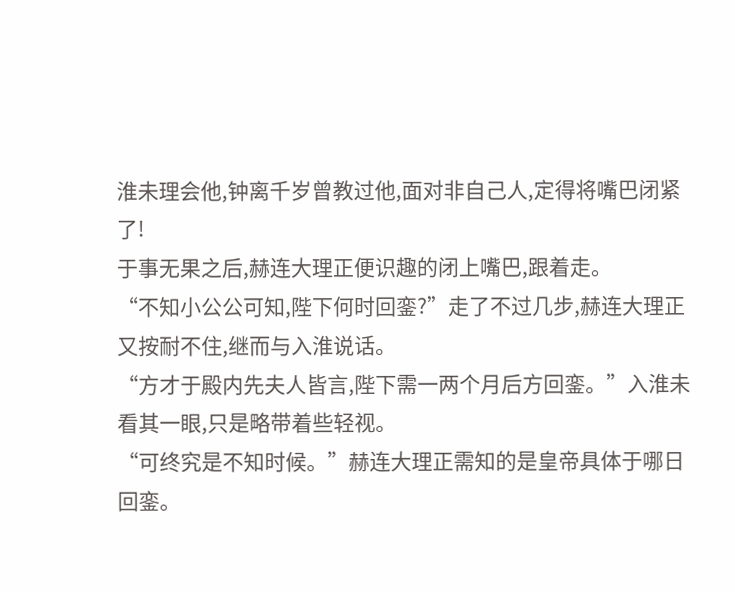淮未理会他,钟离千岁曾教过他,面对非自己人,定得将嘴巴闭紧了!
于事无果之后,赫连大理正便识趣的闭上嘴巴,跟着走。
“不知小公公可知,陛下何时回銮?”走了不过几步,赫连大理正又按耐不住,继而与入淮说话。
“方才于殿内先夫人皆言,陛下需一两个月后方回銮。”入淮未看其一眼,只是略带着些轻视。
“可终究是不知时候。”赫连大理正需知的是皇帝具体于哪日回銮。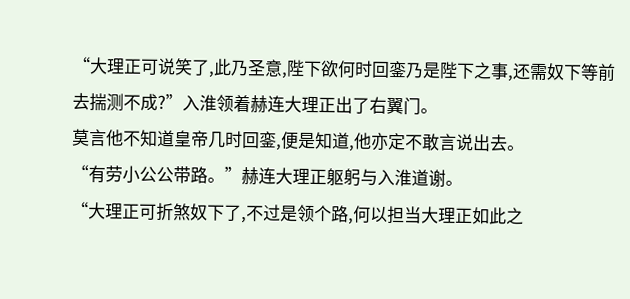“大理正可说笑了,此乃圣意,陛下欲何时回銮乃是陛下之事,还需奴下等前去揣测不成?”入淮领着赫连大理正出了右翼门。
莫言他不知道皇帝几时回銮,便是知道,他亦定不敢言说出去。
“有劳小公公带路。”赫连大理正躯躬与入淮道谢。
“大理正可折煞奴下了,不过是领个路,何以担当大理正如此之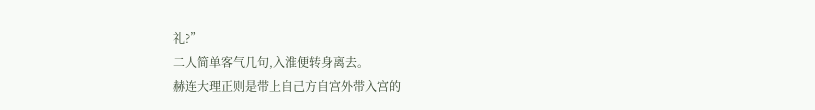礼?”
二人简单客气几句,入淮便转身离去。
赫连大理正则是带上自己方自宫外带入宫的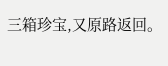三箱珍宝,又原路返回。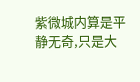紫微城内算是平静无奇,只是大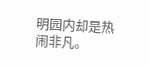明园内却是热闹非凡。